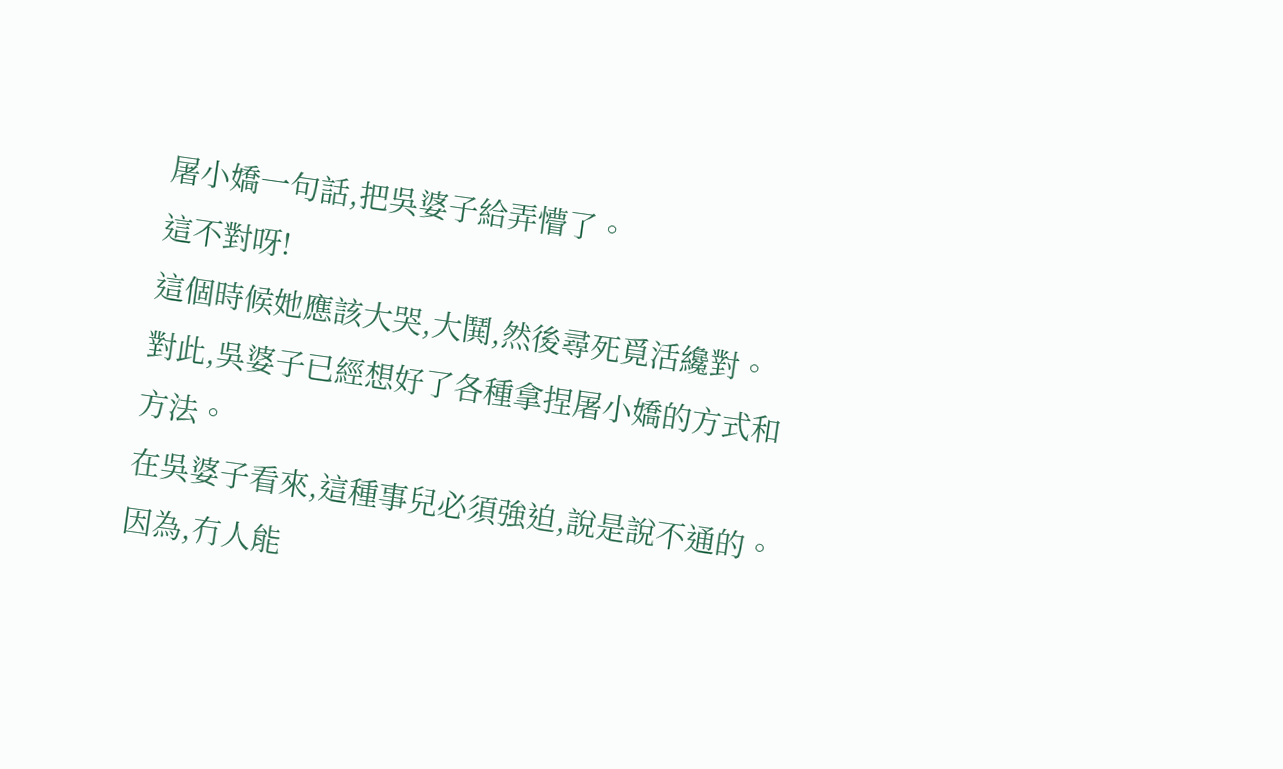屠小嬌一句話,把吳婆子給弄懵了。
這不對呀!
這個時候她應該大哭,大鬨,然後尋死覓活纔對。
對此,吳婆子已經想好了各種拿捏屠小嬌的方式和方法。
在吳婆子看來,這種事兒必須強迫,說是說不通的。因為,冇人能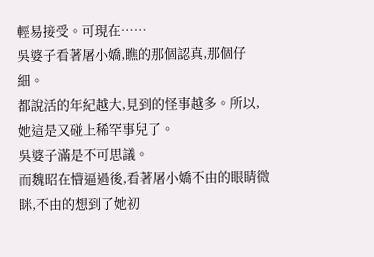輕易接受。可現在……
吳婆子看著屠小嬌,瞧的那個認真,那個仔細。
都說活的年紀越大,見到的怪事越多。所以,她這是又碰上稀罕事兒了。
吳婆子滿是不可思議。
而魏昭在懵逼過後,看著屠小嬌不由的眼睛微眯,不由的想到了她初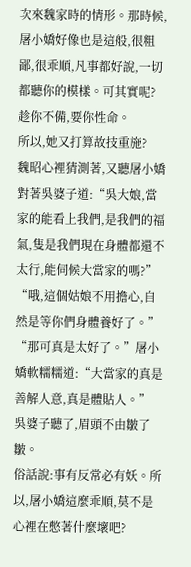次來魏家時的情形。那時候,屠小嬌好像也是這般,很粗鄙,很乖順,凡事都好說,一切都聽你的模樣。可其實呢?
趁你不備,要你性命。
所以,她又打算故技重施?
魏昭心裡猜測著,又聽屠小嬌對著吳婆子道:“吳大娘,當家的能看上我們,是我們的福氣,隻是我們現在身體都還不太行,能伺候大當家的嗎?”
“哦,這個姑娘不用擔心,自然是等你們身體養好了。”
“那可真是太好了。”屠小嬌軟糯糯道:“大當家的真是善解人意,真是體貼人。”
吳婆子聽了,眉頭不由皺了皺。
俗話說:事有反常必有妖。所以,屠小嬌這麼乖順,莫不是心裡在憋著什麼壞吧?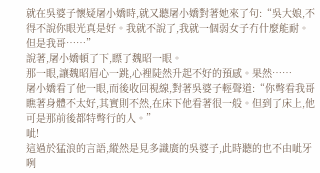就在吳婆子懷疑屠小嬌時,就又聽屠小嬌對著她來了句:“吳大娘,不得不說你眼光真是好。我就不說了,我就一個弱女子冇什麼能耐。但是我哥……”
說著,屠小嬌頓了下,瞟了魏昭一眼。
那一眼,讓魏昭眉心一跳,心裡陡然升起不好的預感。果然……
屠小嬌看了他一眼,而後收回視線,對著吳婆子輕聲道:“你彆看我哥瞧著身體不太好,其實則不然,在床下他看著很一般。但到了床上,他可是那前後都特彆行的人。”
呲!
這過於猛浪的言語,縱然是見多識廣的吳婆子,此時聽的也不由呲牙咧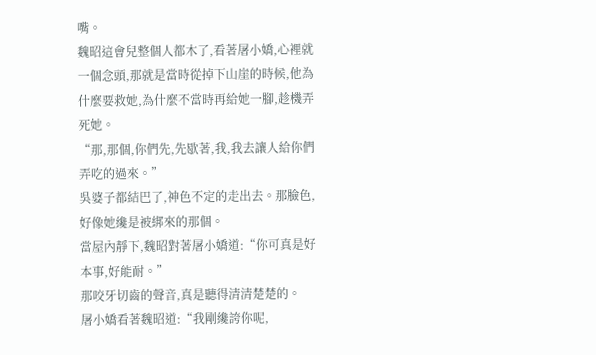嘴。
魏昭這會兒整個人都木了,看著屠小嬌,心裡就一個念頭,那就是當時從掉下山崖的時候,他為什麼要救她,為什麼不當時再給她一腳,趁機弄死她。
“那,那個,你們先,先歇著,我,我去讓人給你們弄吃的過來。”
吳婆子都結巴了,神色不定的走出去。那臉色,好像她纔是被綁來的那個。
當屋內靜下,魏昭對著屠小嬌道:“你可真是好本事,好能耐。”
那咬牙切齒的聲音,真是聽得清清楚楚的。
屠小嬌看著魏昭道:“我剛纔誇你呢,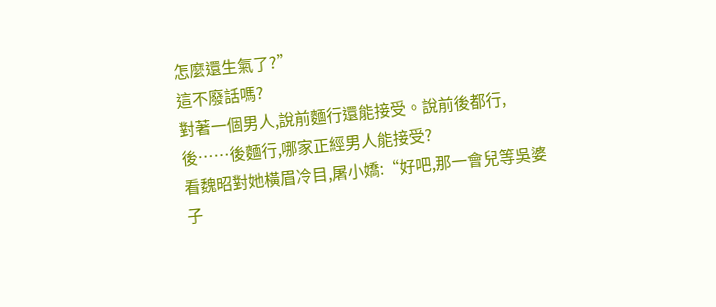怎麼還生氣了?”
這不廢話嗎?
對著一個男人,說前麵行還能接受。說前後都行,後……後麵行,哪家正經男人能接受?
看魏昭對她橫眉冷目,屠小嬌:“好吧,那一會兒等吳婆子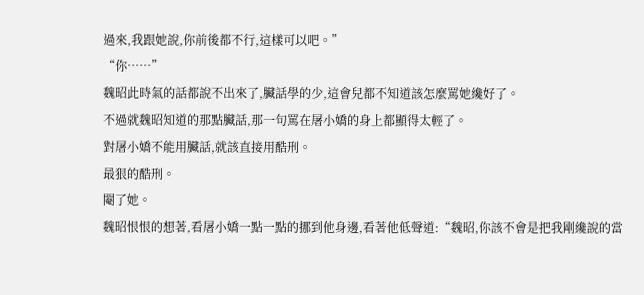過來,我跟她說,你前後都不行,這樣可以吧。”
“你……”
魏昭此時氣的話都說不出來了,臟話學的少,這會兒都不知道該怎麼罵她纔好了。
不過就魏昭知道的那點臟話,那一句罵在屠小嬌的身上都顯得太輕了。
對屠小嬌不能用臟話,就該直接用酷刑。
最狠的酷刑。
閹了她。
魏昭恨恨的想著,看屠小嬌一點一點的挪到他身邊,看著他低聲道:“魏昭,你該不會是把我剛纔說的當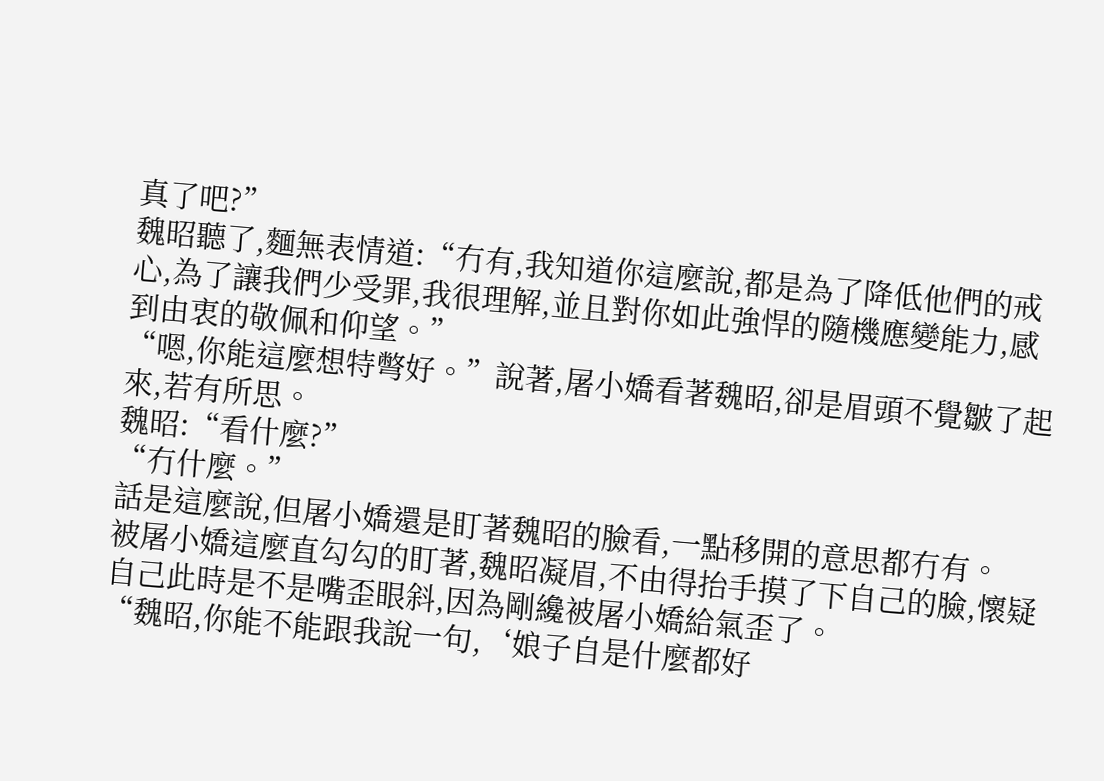真了吧?”
魏昭聽了,麵無表情道:“冇有,我知道你這麼說,都是為了降低他們的戒心,為了讓我們少受罪,我很理解,並且對你如此強悍的隨機應變能力,感到由衷的敬佩和仰望。”
“嗯,你能這麼想特彆好。”說著,屠小嬌看著魏昭,卻是眉頭不覺皺了起來,若有所思。
魏昭:“看什麼?”
“冇什麼。”
話是這麼說,但屠小嬌還是盯著魏昭的臉看,一點移開的意思都冇有。
被屠小嬌這麼直勾勾的盯著,魏昭凝眉,不由得抬手摸了下自己的臉,懷疑自己此時是不是嘴歪眼斜,因為剛纔被屠小嬌給氣歪了。
“魏昭,你能不能跟我說一句,‘娘子自是什麼都好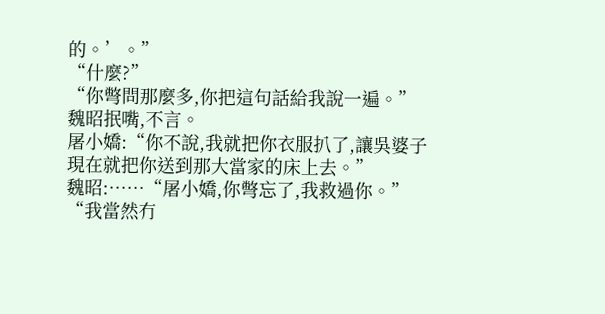的。’。”
“什麼?”
“你彆問那麼多,你把這句話給我說一遍。”
魏昭抿嘴,不言。
屠小嬌:“你不說,我就把你衣服扒了,讓吳婆子現在就把你送到那大當家的床上去。”
魏昭:……“屠小嬌,你彆忘了,我救過你。”
“我當然冇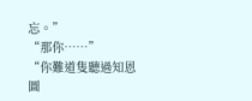忘。”
“那你……”
“你難道隻聽過知恩圖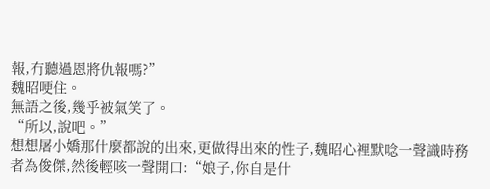報,冇聽過恩將仇報嗎?”
魏昭哽住。
無語之後,幾乎被氣笑了。
“所以,說吧。”
想想屠小嬌那什麼都說的出來,更做得出來的性子,魏昭心裡默唸一聲識時務者為俊傑,然後輕咳一聲開口:“娘子,你自是什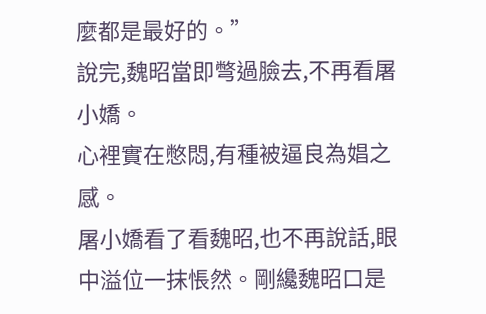麼都是最好的。”
說完,魏昭當即彆過臉去,不再看屠小嬌。
心裡實在憋悶,有種被逼良為娼之感。
屠小嬌看了看魏昭,也不再說話,眼中溢位一抹悵然。剛纔魏昭口是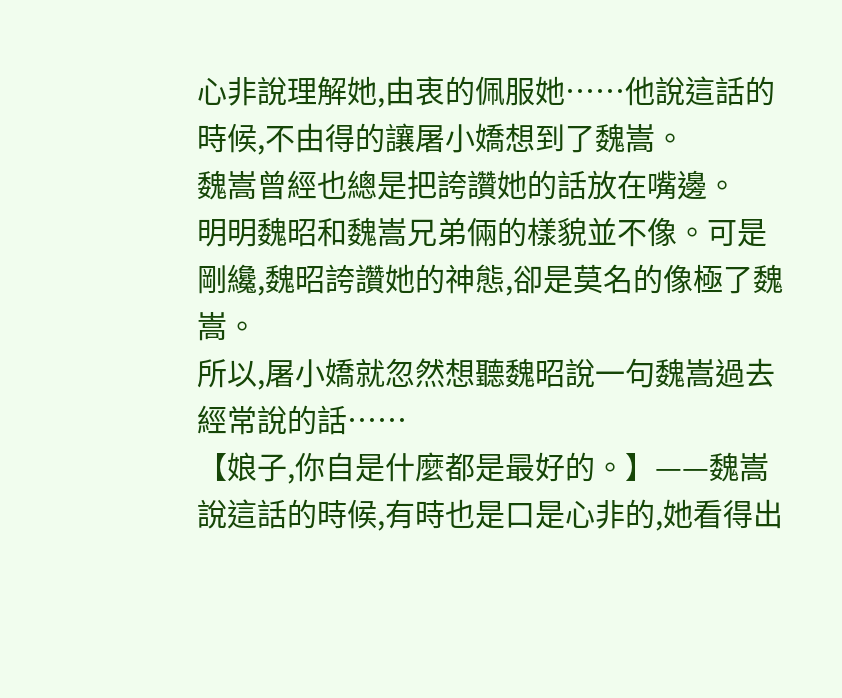心非說理解她,由衷的佩服她……他說這話的時候,不由得的讓屠小嬌想到了魏嵩。
魏嵩曾經也總是把誇讚她的話放在嘴邊。
明明魏昭和魏嵩兄弟倆的樣貌並不像。可是剛纔,魏昭誇讚她的神態,卻是莫名的像極了魏嵩。
所以,屠小嬌就忽然想聽魏昭說一句魏嵩過去經常說的話……
【娘子,你自是什麼都是最好的。】——魏嵩說這話的時候,有時也是口是心非的,她看得出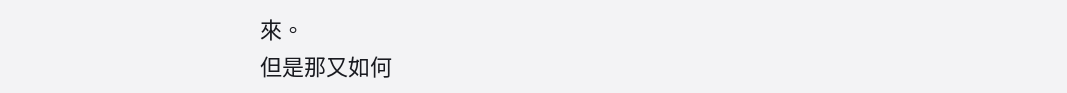來。
但是那又如何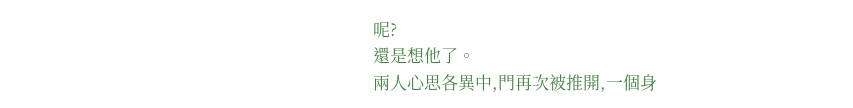呢?
還是想他了。
兩人心思各異中,門再次被推開,一個身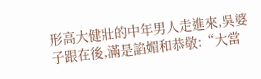形高大健壯的中年男人走進來,吳婆子跟在後,滿是諂媚和恭敬:“大當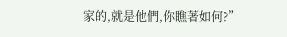家的,就是他們,你瞧著如何?”